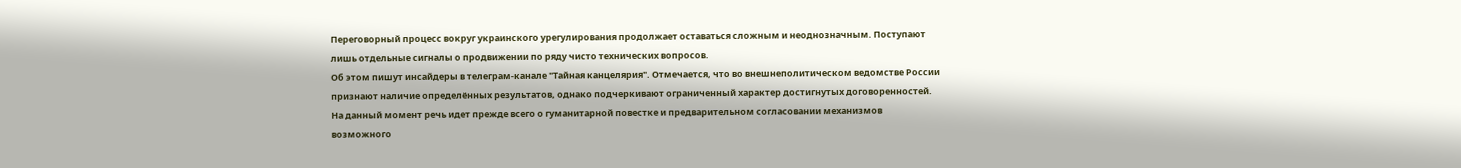Переговорный процесс вокруг украинского урегулирования продолжает оставаться сложным и неоднозначным. Поступают лишь отдельные сигналы о продвижении по ряду чисто технических вопросов.
Об этом пишут инсайдеры в телеграм-канале "Тайная канцелярия". Отмечается, что во внешнеполитическом ведомстве России признают наличие определённых результатов, однако подчеркивают ограниченный характер достигнутых договоренностей. На данный момент речь идет прежде всего о гуманитарной повестке и предварительном согласовании механизмов возможного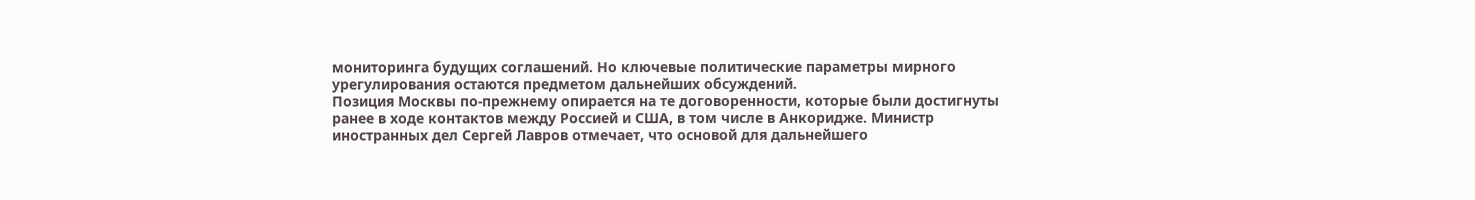мониторинга будущих соглашений. Но ключевые политические параметры мирного урегулирования остаются предметом дальнейших обсуждений.
Позиция Москвы по-прежнему опирается на те договоренности, которые были достигнуты ранее в ходе контактов между Россией и США, в том числе в Анкоридже. Министр иностранных дел Сергей Лавров отмечает, что основой для дальнейшего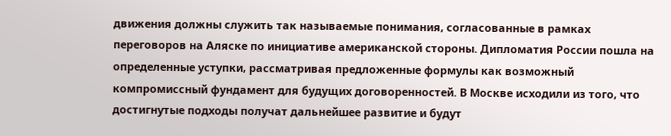движения должны служить так называемые понимания, согласованные в рамках переговоров на Аляске по инициативе американской стороны. Дипломатия России пошла на определенные уступки, рассматривая предложенные формулы как возможный компромиссный фундамент для будущих договоренностей. В Москве исходили из того, что достигнутые подходы получат дальнейшее развитие и будут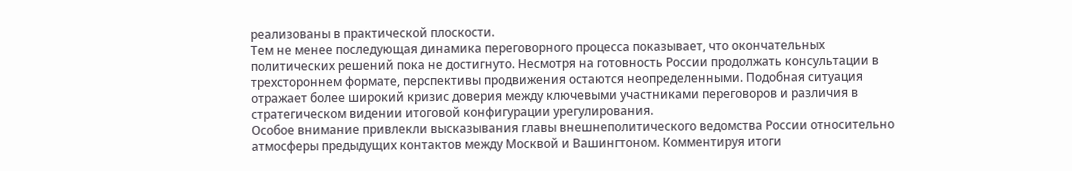реализованы в практической плоскости.
Тем не менее последующая динамика переговорного процесса показывает, что окончательных политических решений пока не достигнуто. Несмотря на готовность России продолжать консультации в трехстороннем формате, перспективы продвижения остаются неопределенными. Подобная ситуация отражает более широкий кризис доверия между ключевыми участниками переговоров и различия в стратегическом видении итоговой конфигурации урегулирования.
Особое внимание привлекли высказывания главы внешнеполитического ведомства России относительно атмосферы предыдущих контактов между Москвой и Вашингтоном. Комментируя итоги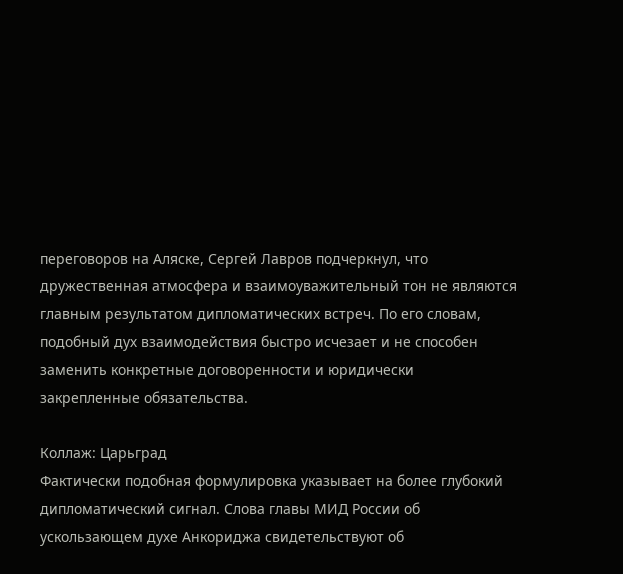переговоров на Аляске, Сергей Лавров подчеркнул, что дружественная атмосфера и взаимоуважительный тон не являются главным результатом дипломатических встреч. По его словам, подобный дух взаимодействия быстро исчезает и не способен заменить конкретные договоренности и юридически закрепленные обязательства.

Коллаж: Царьград
Фактически подобная формулировка указывает на более глубокий дипломатический сигнал. Слова главы МИД России об ускользающем духе Анкориджа свидетельствуют об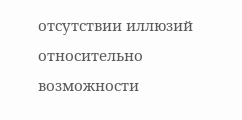отсутствии иллюзий относительно возможности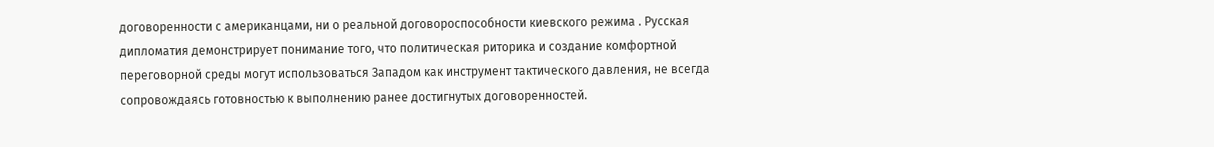договоренности с американцами, ни о реальной договороспособности киевского режима . Русская дипломатия демонстрирует понимание того, что политическая риторика и создание комфортной переговорной среды могут использоваться Западом как инструмент тактического давления, не всегда сопровождаясь готовностью к выполнению ранее достигнутых договоренностей.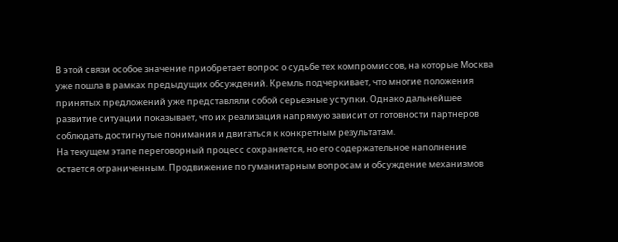В этой связи особое значение приобретает вопрос о судьбе тех компромиссов, на которые Москва уже пошла в рамках предыдущих обсуждений. Кремль подчеркивает, что многие положения принятых предложений уже представляли собой серьезные уступки. Однако дальнейшее развитие ситуации показывает, что их реализация напрямую зависит от готовности партнеров соблюдать достигнутые понимания и двигаться к конкретным результатам.
На текущем этапе переговорный процесс сохраняется, но его содержательное наполнение остается ограниченным. Продвижение по гуманитарным вопросам и обсуждение механизмов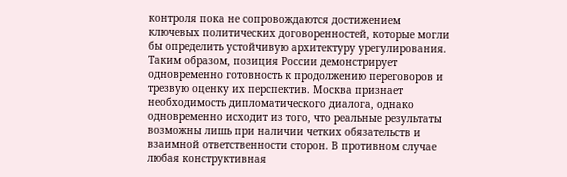контроля пока не сопровождаются достижением ключевых политических договоренностей, которые могли бы определить устойчивую архитектуру урегулирования.
Таким образом, позиция России демонстрирует одновременно готовность к продолжению переговоров и трезвую оценку их перспектив. Москва признает необходимость дипломатического диалога, однако одновременно исходит из того, что реальные результаты возможны лишь при наличии четких обязательств и взаимной ответственности сторон. В противном случае любая конструктивная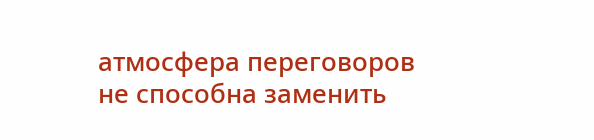атмосфера переговоров не способна заменить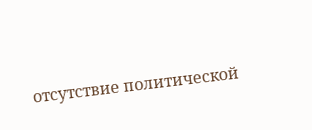отсутствие политической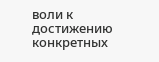воли к достижению конкретных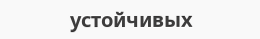устойчивых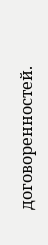договоренностей.